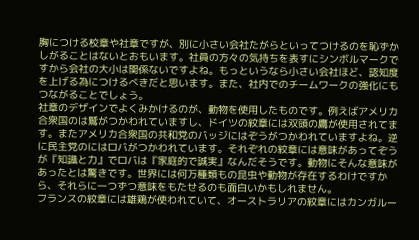胸につける校章や社章ですが、別に小さい会社たがらといってつけるのを恥ずかしがることはないとおもいます。社員の方々の気持ちを表すにシンボルマークですから会社の大小は関係ないですよね。もっというなら小さい会社ほど、認知度を上げる為につけるべきだと思います。また、社内でのチームワークの強化にもつながることでしょう。
社章のデザインでよくみかけるのが、動物を使用したものです。例えばアメリカ合衆国のは鷲がつかわれていますし、ドイツの紋章には双頭の鷹が使用されてます。またアメリカ合衆国の共和党のバッジにはぞうがつかわれていますよね。逆に民主党のにはロバがつかわれています。それぞれの紋章には意味があってぞうが『知識と力』でロバは『家庭的で誠実』なんだそうです。動物にそんな意味があったとは驚きです。世界には何万種類もの昆虫や動物が存在するわけですから、それらに一つずつ意味をもたせるのも面白いかもしれません。
フランスの紋章には雄鶏が使われていて、オーストラリアの紋章にはカンガルー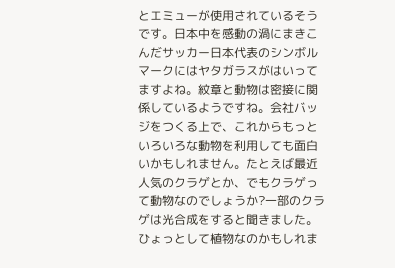とエミューが使用されているそうです。日本中を感動の渦にまきこんだサッカー日本代表のシンボルマークにはヤタガラスがはいってますよね。紋章と動物は密接に関係しているようですね。会社バッジをつくる上で、これからもっといろいろな動物を利用しても面白いかもしれません。たとえば最近人気のクラゲとか、でもクラゲって動物なのでしょうか?一部のクラゲは光合成をすると聞きました。ひょっとして植物なのかもしれま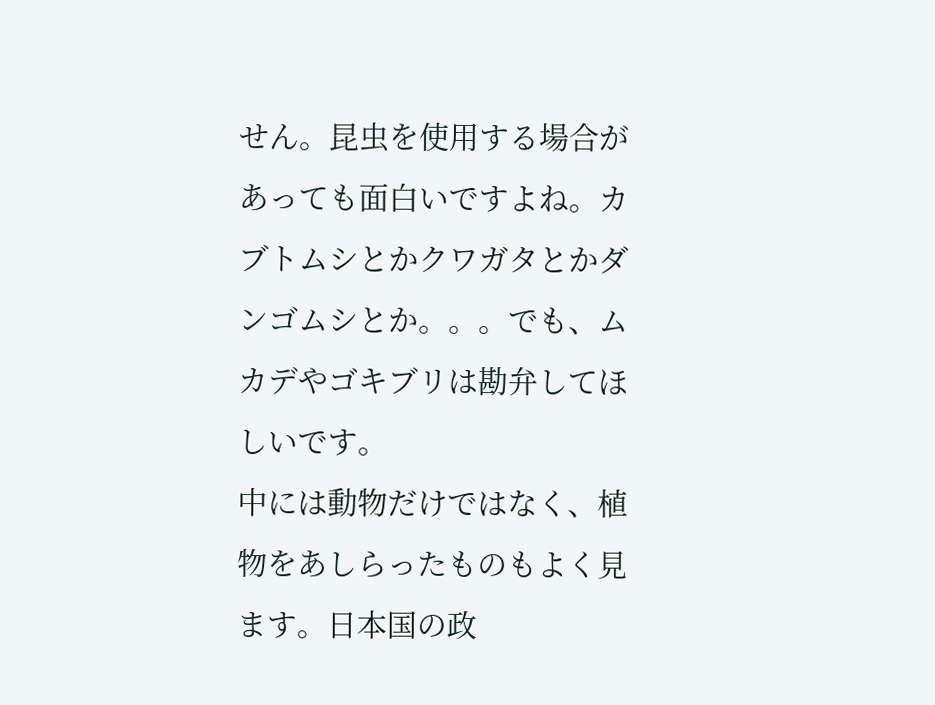せん。昆虫を使用する場合があっても面白いですよね。カブトムシとかクワガタとかダンゴムシとか。。。でも、ムカデやゴキブリは勘弁してほしいです。
中には動物だけではなく、植物をあしらったものもよく見ます。日本国の政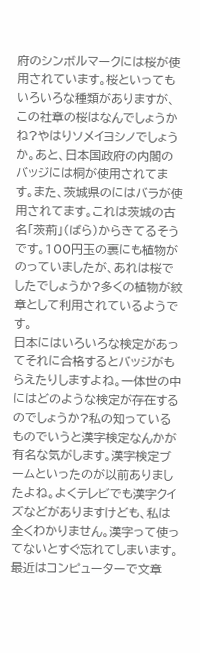府のシンボルマークには桜が使用されています。桜といってもいろいろな種類がありますが、この社章の桜はなんでしょうかね?やはりソメイヨシノでしょうか。あと、日本国政府の内閣のバッジには桐が使用されてます。また、茨城県のにはバラが使用されてます。これは茨城の古名「茨荊」(ばら)からきてるそうです。100円玉の裏にも植物がのっていましたが、あれは桜でしたでしょうか?多くの植物が紋章として利用されているようです。
日本にはいろいろな検定があってそれに合格するとバッジがもらえたりしますよね。一体世の中にはどのような検定が存在するのでしょうか?私の知っているものでいうと漢字検定なんかが有名な気がします。漢字検定ブームといったのが以前ありましたよね。よくテレビでも漢字クイズなどがありますけども、私は全くわかりません。漢字って使ってないとすぐ忘れてしまいます。最近はコンピューターで文章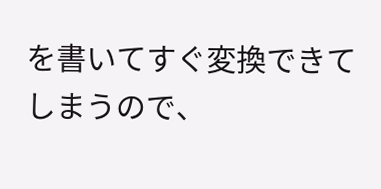を書いてすぐ変換できてしまうので、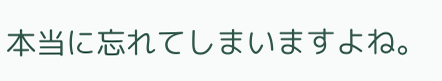本当に忘れてしまいますよね。